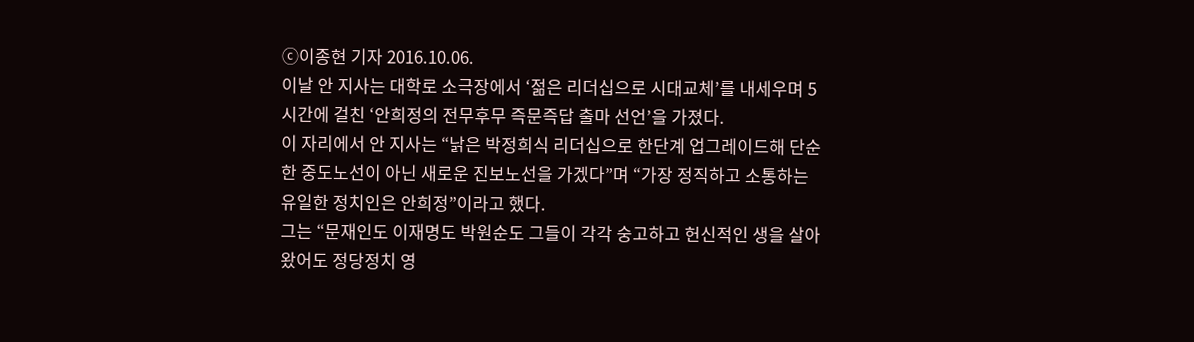ⓒ이종현 기자 2016.10.06.
이날 안 지사는 대학로 소극장에서 ‘젊은 리더십으로 시대교체’를 내세우며 5시간에 걸친 ‘안희정의 전무후무 즉문즉답 출마 선언’을 가졌다.
이 자리에서 안 지사는 “낡은 박정희식 리더십으로 한단계 업그레이드해 단순한 중도노선이 아닌 새로운 진보노선을 가겠다”며 “가장 정직하고 소통하는 유일한 정치인은 안희정”이라고 했다.
그는 “문재인도 이재명도 박원순도 그들이 각각 숭고하고 헌신적인 생을 살아왔어도 정당정치 영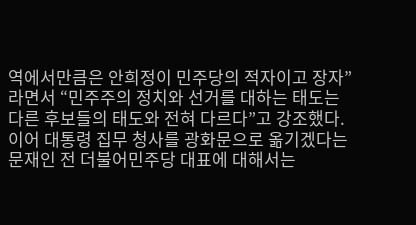역에서만큼은 안희정이 민주당의 적자이고 장자”라면서 “민주주의 정치와 선거를 대하는 태도는 다른 후보들의 태도와 전혀 다르다”고 강조했다.
이어 대통령 집무 청사를 광화문으로 옮기겠다는 문재인 전 더불어민주당 대표에 대해서는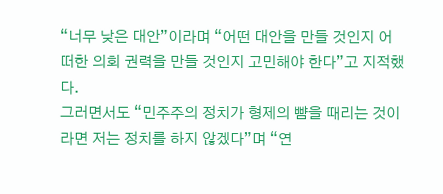“너무 낮은 대안”이라며 “어떤 대안을 만들 것인지 어떠한 의회 권력을 만들 것인지 고민해야 한다”고 지적했다.
그러면서도 “민주주의 정치가 형제의 뺨을 때리는 것이라면 저는 정치를 하지 않겠다”며 “연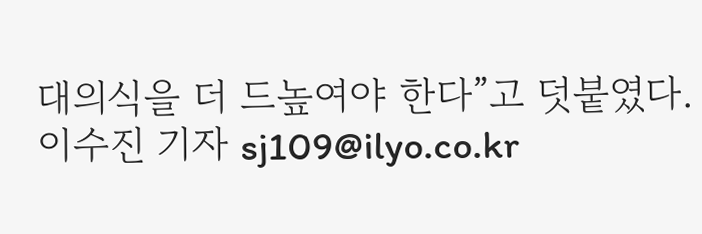대의식을 더 드높여야 한다”고 덧붙였다.
이수진 기자 sj109@ilyo.co.kr